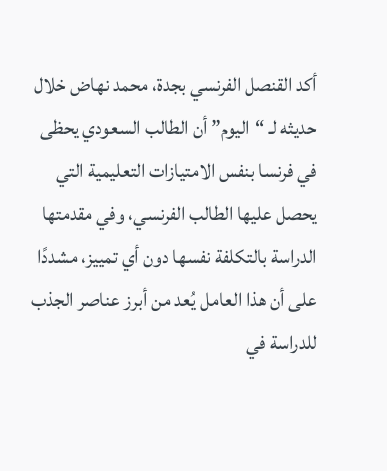أكد القنصل الفرنسي بجدة، محمد نهاض خلال حديثه لـ “اليوم” أن الطالب السعودي يحظى في فرنسا بنفس الامتيازات التعليمية التي يحصل عليها الطالب الفرنسي، وفي مقدمتها الدراسة بالتكلفة نفسها دون أي تمييز، مشددًا على أن هذا العامل يُعد من أبرز عناصر الجذب للدراسة في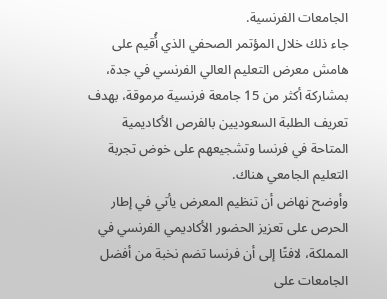الجامعات الفرنسية.
جاء ذلك خلال المؤتمر الصحفي الذي أُقيم على هامش معرض التعليم العالي الفرنسي في جدة، بمشاركة أكثر من 15 جامعة فرنسية مرموقة، بهدف تعريف الطلبة السعوديين بالفرص الأكاديمية المتاحة في فرنسا وتشجيعهم على خوض تجربة التعليم الجامعي هناك.
وأوضح نهاض أن تنظيم المعرض يأتي في إطار الحرص على تعزيز الحضور الأكاديمي الفرنسي في المملكة، لافتًا إلى أن فرنسا تضم نخبة من أفضل الجامعات على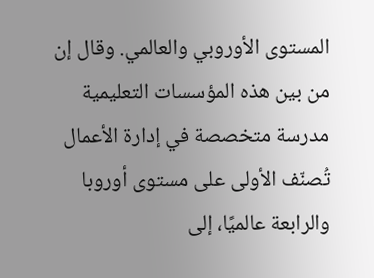المستوى الأوروبي والعالمي. وقال إن من بين هذه المؤسسات التعليمية مدرسة متخصصة في إدارة الأعمال تُصنّف الأولى على مستوى أوروبا والرابعة عالميًا، إلى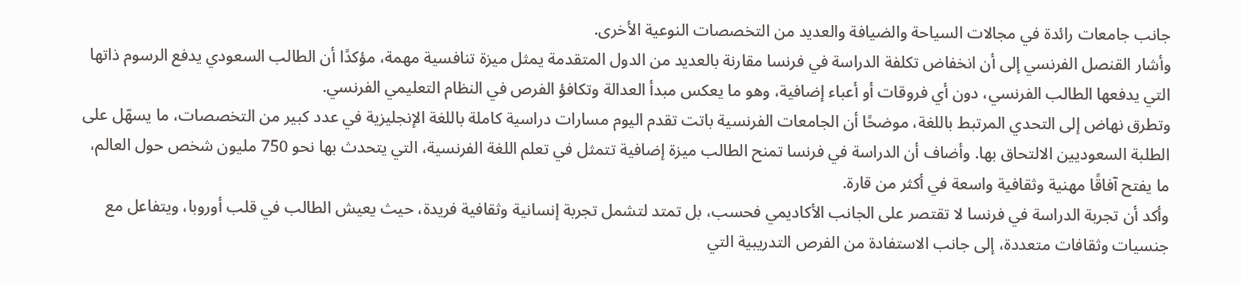جانب جامعات رائدة في مجالات السياحة والضيافة والعديد من التخصصات النوعية الأخرى.
وأشار القنصل الفرنسي إلى أن انخفاض تكلفة الدراسة في فرنسا مقارنة بالعديد من الدول المتقدمة يمثل ميزة تنافسية مهمة، مؤكدًا أن الطالب السعودي يدفع الرسوم ذاتها التي يدفعها الطالب الفرنسي، دون أي فروقات أو أعباء إضافية، وهو ما يعكس مبدأ العدالة وتكافؤ الفرص في النظام التعليمي الفرنسي.
وتطرق نهاض إلى التحدي المرتبط باللغة، موضحًا أن الجامعات الفرنسية باتت تقدم اليوم مسارات دراسية كاملة باللغة الإنجليزية في عدد كبير من التخصصات، ما يسهّل على الطلبة السعوديين الالتحاق بها. وأضاف أن الدراسة في فرنسا تمنح الطالب ميزة إضافية تتمثل في تعلم اللغة الفرنسية، التي يتحدث بها نحو 750 مليون شخص حول العالم، ما يفتح آفاقًا مهنية وثقافية واسعة في أكثر من قارة.
وأكد أن تجربة الدراسة في فرنسا لا تقتصر على الجانب الأكاديمي فحسب، بل تمتد لتشمل تجربة إنسانية وثقافية فريدة، حيث يعيش الطالب في قلب أوروبا، ويتفاعل مع جنسيات وثقافات متعددة، إلى جانب الاستفادة من الفرص التدريبية التي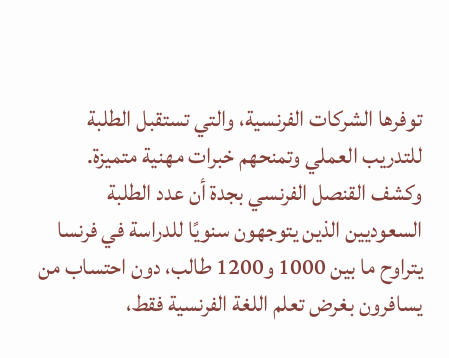توفرها الشركات الفرنسية، والتي تستقبل الطلبة للتدريب العملي وتمنحهم خبرات مهنية متميزة.
وكشف القنصل الفرنسي بجدة أن عدد الطلبة السعوديين الذين يتوجهون سنويًا للدراسة في فرنسا يتراوح ما بين 1000 و1200 طالب، دون احتساب من يسافرون بغرض تعلم اللغة الفرنسية فقط،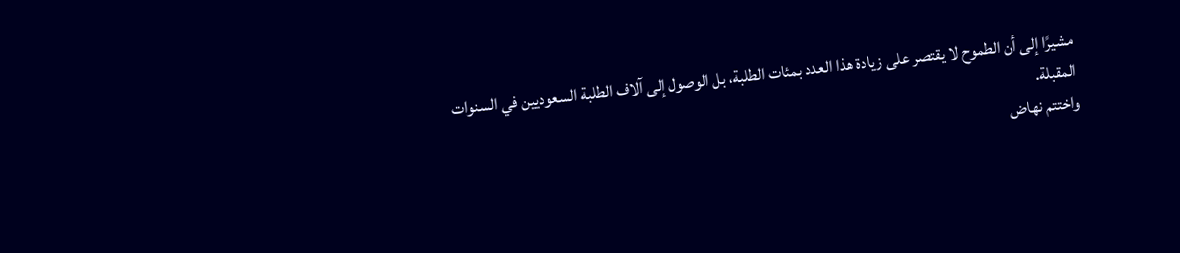مشيرًا إلى أن الطموح لا يقتصر على زيادة هذا العدد بمئات الطلبة، بل الوصول إلى آلاف الطلبة السعوديين في السنوات المقبلة.
واختتم نهاض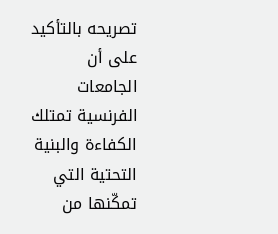تصريحه بالتأكيد على أن الجامعات الفرنسية تمتلك الكفاءة والبنية التحتية التي تمكّنها من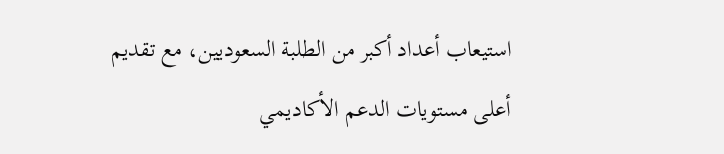استيعاب أعداد أكبر من الطلبة السعوديين، مع تقديم أعلى مستويات الدعم الأكاديمي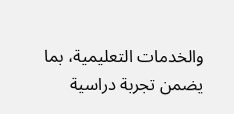والخدمات التعليمية، بما يضمن تجربة دراسية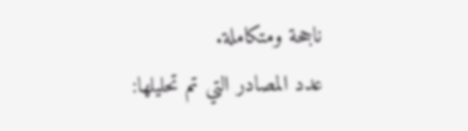ناجحة ومتكاملة.
عدد المصادر التي تم تحليلها: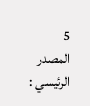5
المصدر الرئيسي :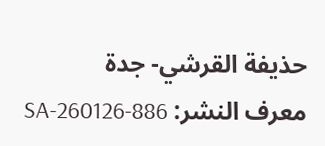حذيفة القرشي- جدة
معرف النشر: SA-260126-886